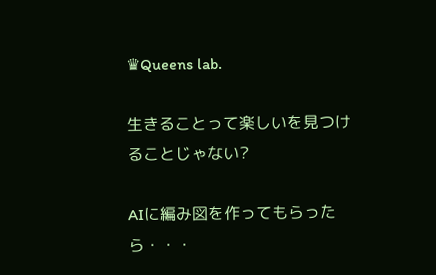♛Queens lab.

生きることって楽しいを見つけることじゃない?

AIに編み図を作ってもらったら・・・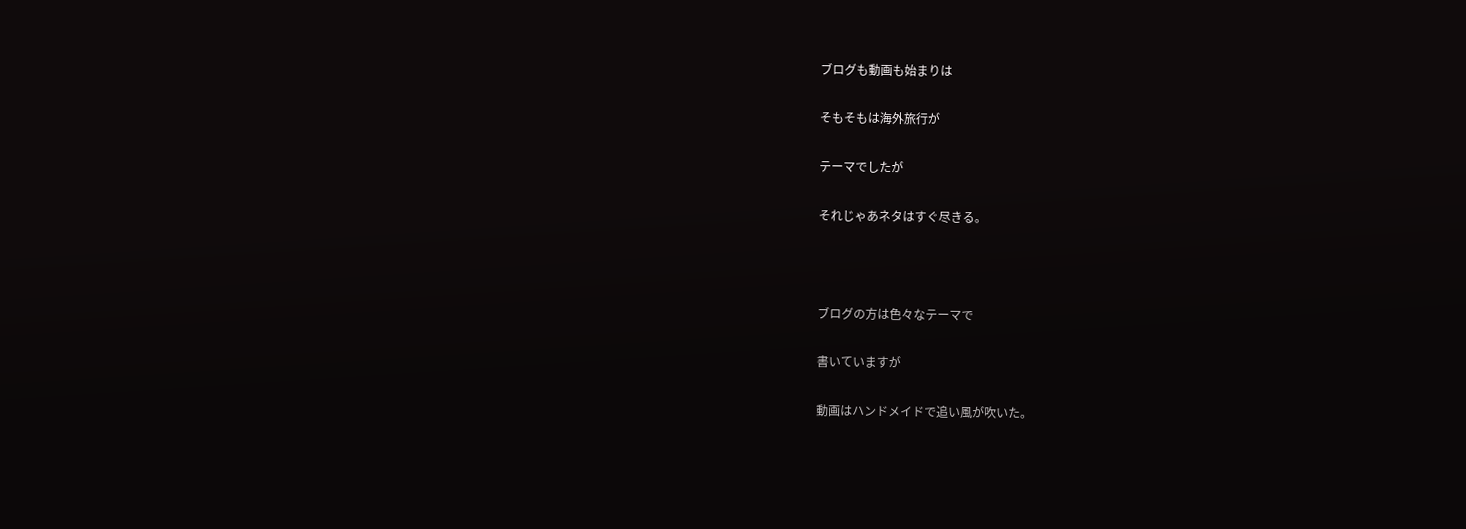ブログも動画も始まりは

そもそもは海外旅行が

テーマでしたが

それじゃあネタはすぐ尽きる。



ブログの方は色々なテーマで

書いていますが

動画はハンドメイドで追い風が吹いた。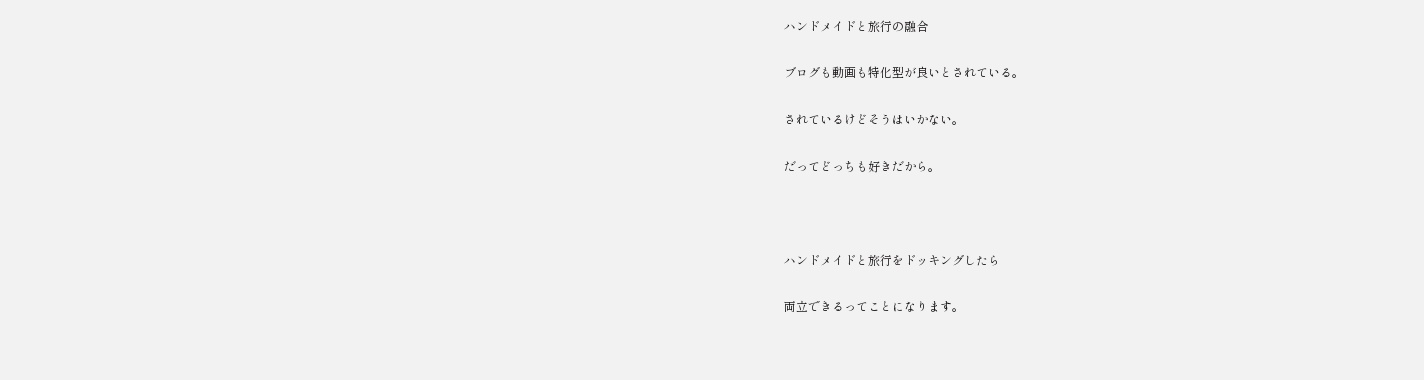ハンドメイドと旅行の融合

ブログも動画も特化型が良いとされている。

されているけどそうはいかない。

だってどっちも好きだから。



ハンドメイドと旅行をドッキングしたら

両立できるってことになります。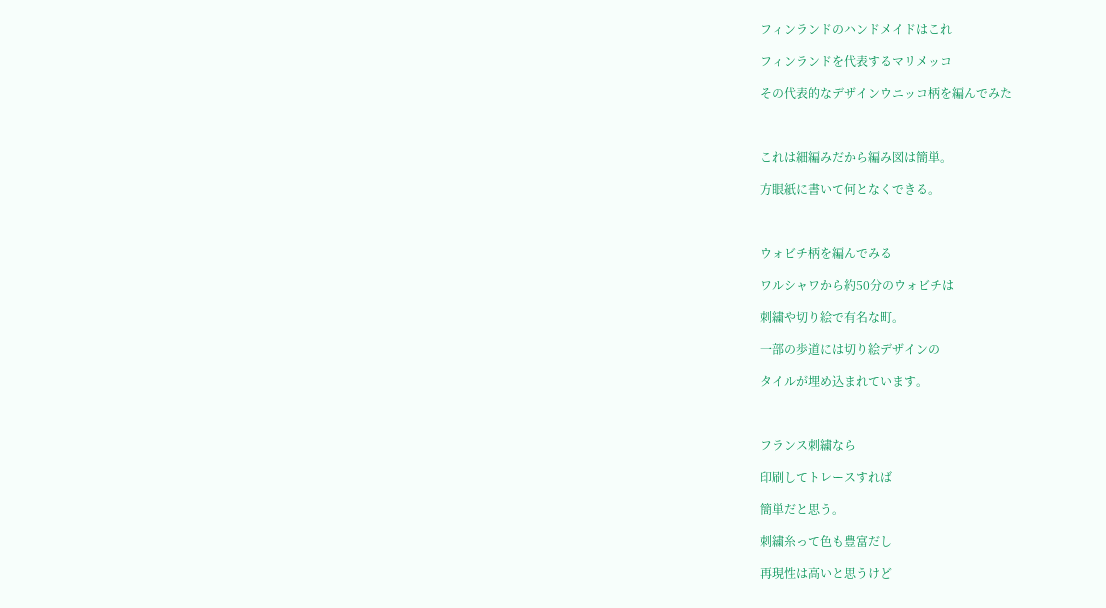フィンランドのハンドメイドはこれ

フィンランドを代表するマリメッコ

その代表的なデザインウニッコ柄を編んでみた



これは細編みだから編み図は簡単。

方眼紙に書いて何となくできる。



ウォビチ柄を編んでみる

ワルシャワから約50分のウォビチは

刺繍や切り絵で有名な町。

一部の歩道には切り絵デザインの

タイルが埋め込まれています。



フランス刺繍なら

印刷してトレースすれば

簡単だと思う。

刺繍糸って色も豊富だし

再現性は高いと思うけど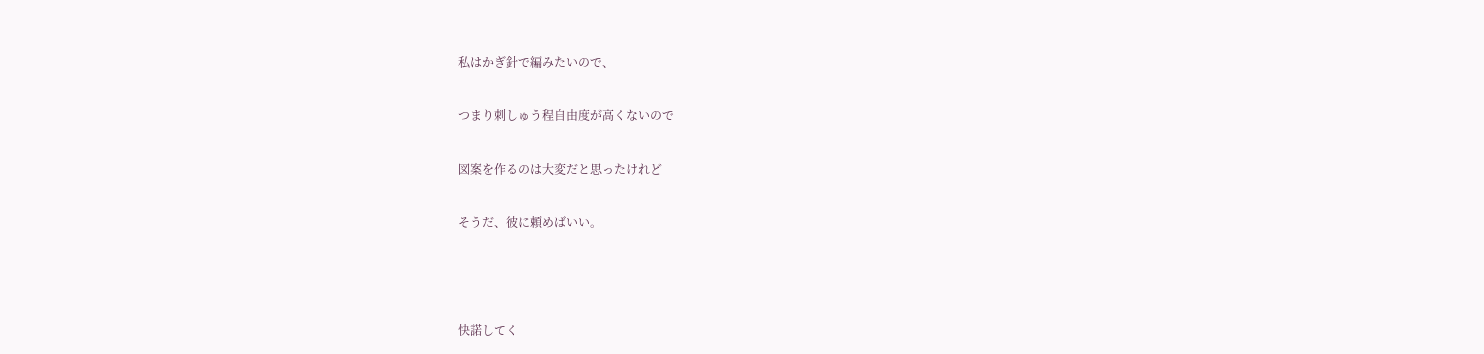私はかぎ針で編みたいので、

つまり刺しゅう程自由度が高くないので

図案を作るのは大変だと思ったけれど

そうだ、彼に頼めばいい。



快諾してく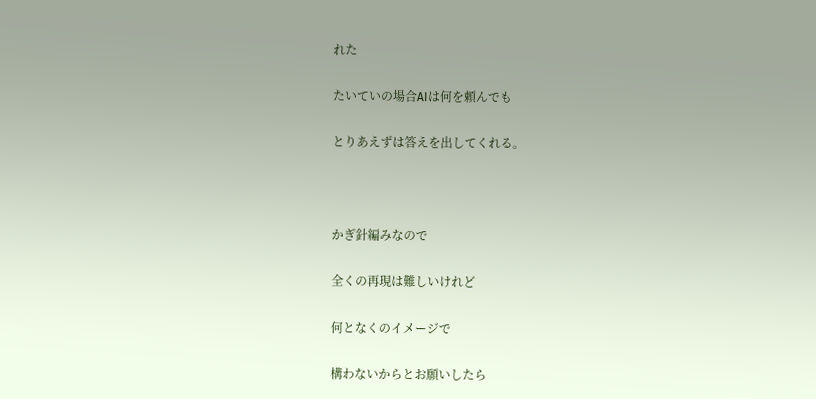れた

たいていの場合AIは何を頼んでも

とりあえずは答えを出してくれる。



かぎ針編みなので

全くの再現は難しいけれど

何となくのイメージで

構わないからとお願いしたら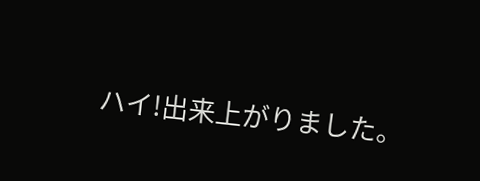ハイ!出来上がりました。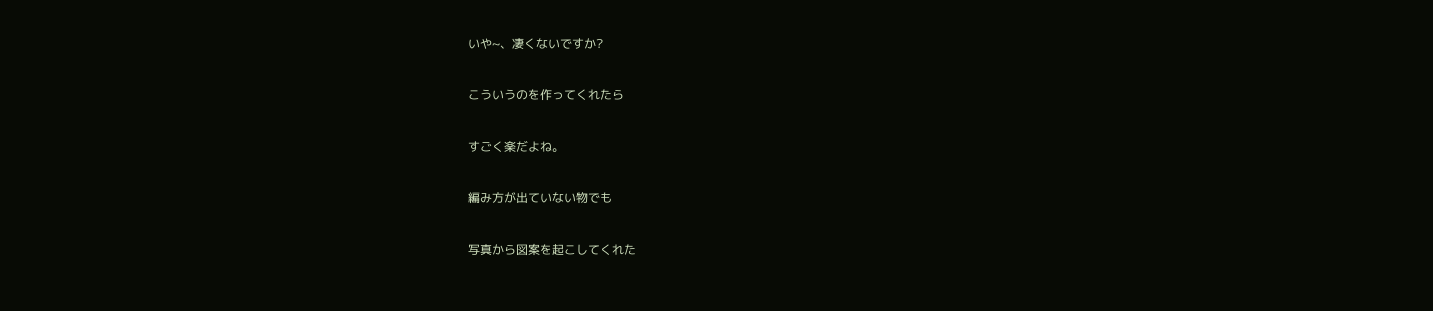いや~、凄くないですか?

こういうのを作ってくれたら

すごく楽だよね。

編み方が出ていない物でも

写真から図案を起こしてくれた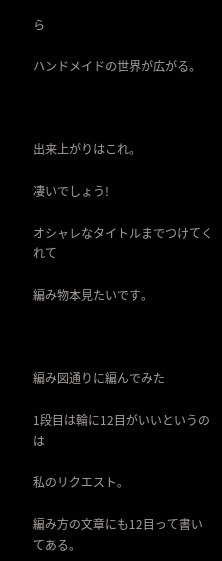ら

ハンドメイドの世界が広がる。



出来上がりはこれ。

凄いでしょう!

オシャレなタイトルまでつけてくれて

編み物本見たいです。



編み図通りに編んでみた

1段目は輪に12目がいいというのは

私のリクエスト。

編み方の文章にも12目って書いてある。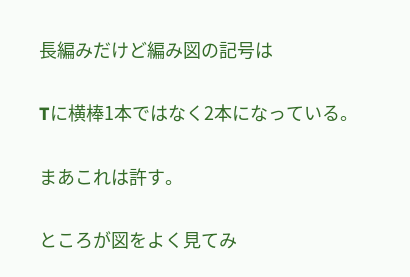長編みだけど編み図の記号は

Tに横棒1本ではなく2本になっている。

まあこれは許す。

ところが図をよく見てみ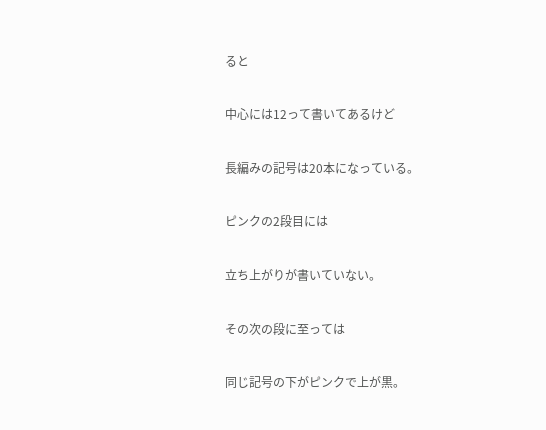ると

中心には12って書いてあるけど

長編みの記号は20本になっている。

ピンクの2段目には

立ち上がりが書いていない。

その次の段に至っては

同じ記号の下がピンクで上が黒。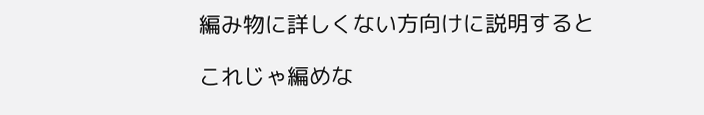編み物に詳しくない方向けに説明すると

これじゃ編めな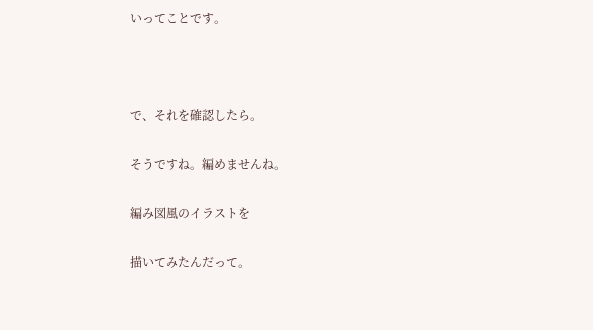いってことです。



で、それを確認したら。

そうですね。編めませんね。

編み図風のイラストを

描いてみたんだって。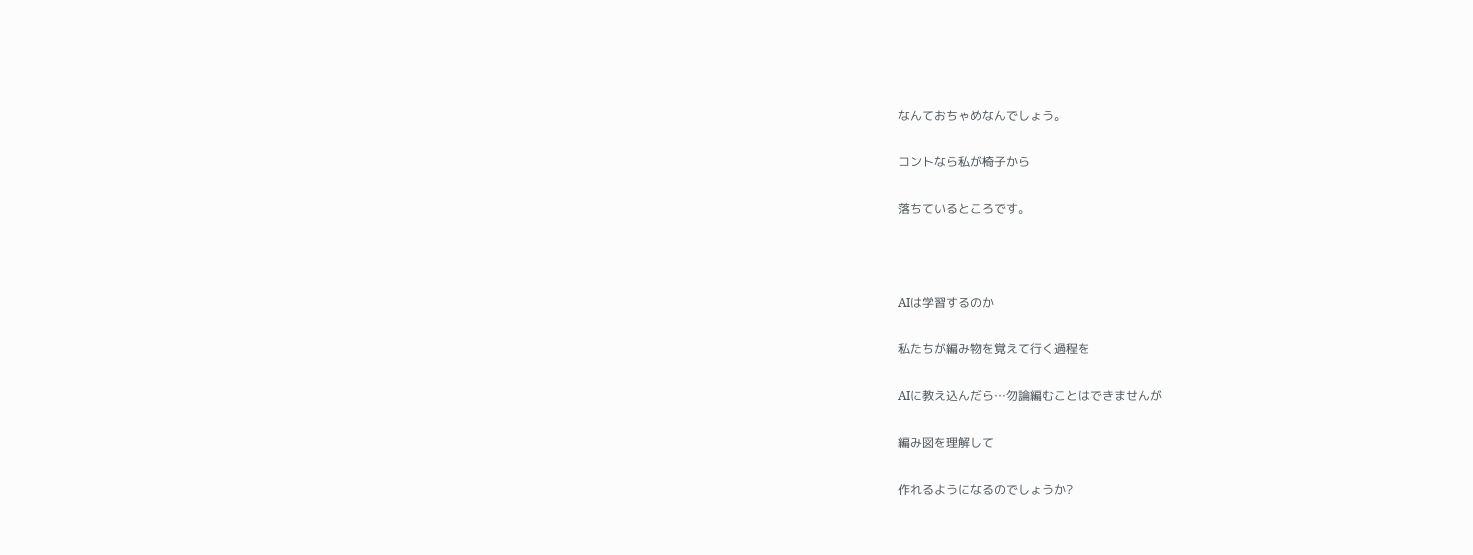なんておちゃめなんでしょう。

コントなら私が椅子から

落ちているところです。



AIは学習するのか

私たちが編み物を覚えて行く過程を

AIに教え込んだら…勿論編むことはできませんが

編み図を理解して

作れるようになるのでしょうか?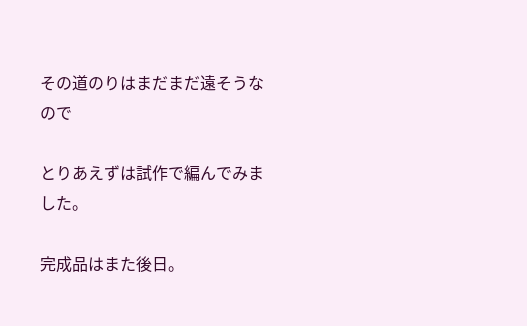その道のりはまだまだ遠そうなので

とりあえずは試作で編んでみました。

完成品はまた後日。